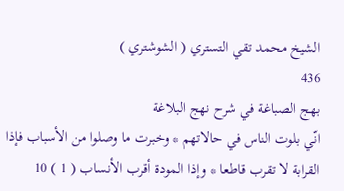الشيخ محمد تقي التستري ( الشوشتري )
436
بهج الصباغة في شرح نهج البلاغة
انّي بلوت الناس في حالاتهم * وخبرت ما وصلوا من الأسباب فإذا القرابة لا تقرب قاطعا * وإذا المودة أقرب الأنساب ( 1 ) 10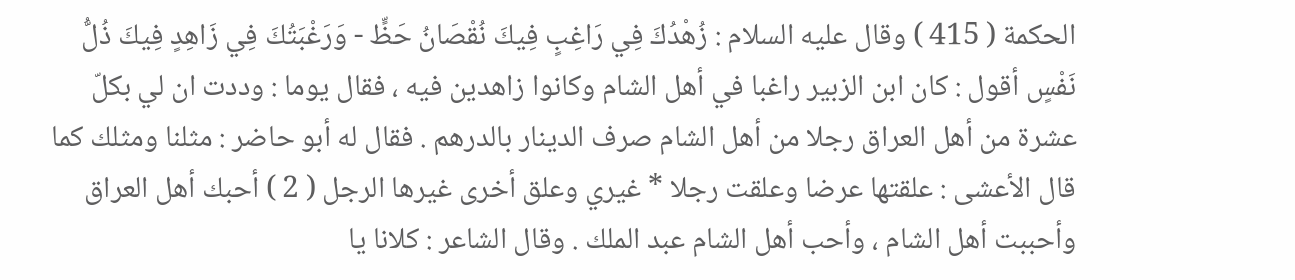الحكمة ( 415 ) وقال عليه السلام : زُهْدُكَ فِي رَاغِبٍ فِيكَ نُقْصَانُ حَظٍّ - وَرَغْبَتُكَ فِي زَاهِدٍ فِيكَ ذُلُّ نَفْسٍ أقول : كان ابن الزبير راغبا في أهل الشام وكانوا زاهدين فيه ، فقال يوما : وددت ان لي بكلّ عشرة من أهل العراق رجلا من أهل الشام صرف الدينار بالدرهم . فقال له أبو حاضر : مثلنا ومثلك كما قال الأعشى : علقتها عرضا وعلقت رجلا * غيري وعلق أخرى غيرها الرجل ( 2 ) أحبك أهل العراق وأحببت أهل الشام ، وأحب أهل الشام عبد الملك . وقال الشاعر : كلانا يا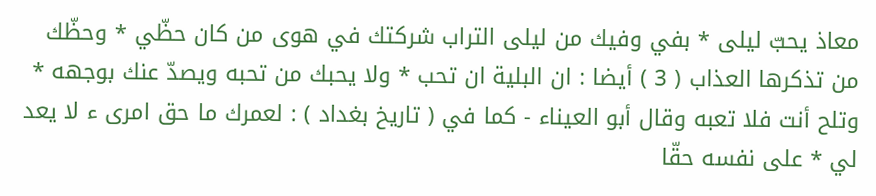معاذ يحبّ ليلى * بفي وفيك من ليلى التراب شركتك في هوى من كان حظّي * وحظّك من تذكرها العذاب ( 3 ) أيضا : ان البلية ان تحب * ولا يحبك من تحبه ويصدّ عنك بوجهه * وتلح أنت فلا تعبه وقال أبو العيناء - كما في ( تاريخ بغداد ) : لعمرك ما حق امرى ء لا يعد لي * على نفسه حقّا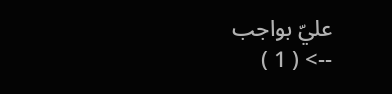عليّ بواجب
--> ( 1 )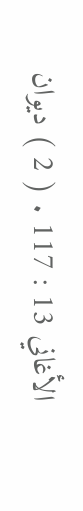الأغاني 13 : 117 . ( 2 ) ديوان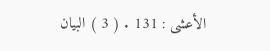الأعشى : 131 . ( 3 ) البيان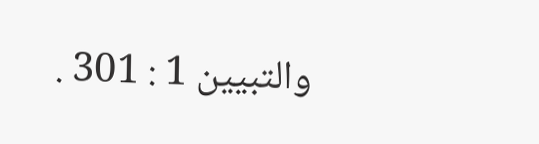والتبيين 1 : 301 .